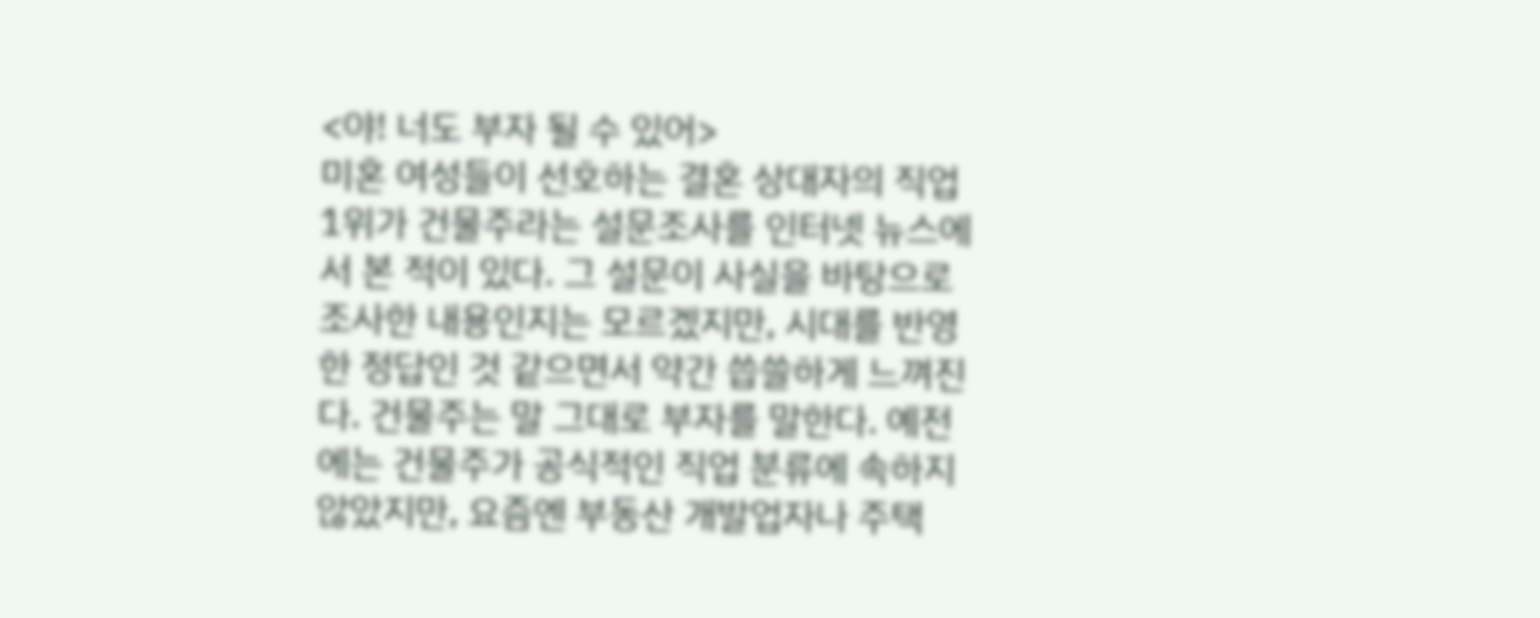<야! 너도 부자 될 수 있어>
미혼 여성들이 선호하는 결혼 상대자의 직업 1위가 건물주라는 설문조사를 인터넷 뉴스에서 본 적이 있다. 그 설문이 사실을 바탕으로 조사한 내용인지는 모르겠지만, 시대를 반영한 정답인 것 같으면서 약간 씁쓸하게 느껴진다. 건물주는 말 그대로 부자를 말한다. 예전에는 건물주가 공식적인 직업 분류에 속하지 않았지만, 요즘엔 부동산 개발업자나 주택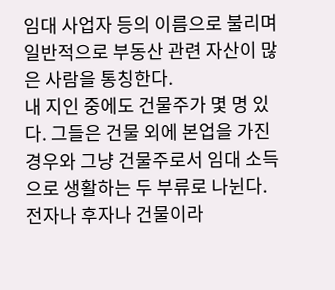임대 사업자 등의 이름으로 불리며 일반적으로 부동산 관련 자산이 많은 사람을 통칭한다.
내 지인 중에도 건물주가 몇 명 있다. 그들은 건물 외에 본업을 가진 경우와 그냥 건물주로서 임대 소득으로 생활하는 두 부류로 나뉜다. 전자나 후자나 건물이라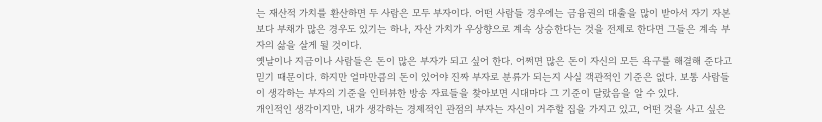는 재산적 가치를 환산하면 두 사람은 모두 부자이다. 어떤 사람들 경우에는 금융권의 대출을 많이 받아서 자기 자본보다 부채가 많은 경우도 있기는 하나, 자산 가치가 우상향으로 계속 상승한다는 것을 전제로 한다면 그들은 계속 부자의 삶을 살게 될 것이다.
옛날이나 지금이나 사람들은 돈이 많은 부자가 되고 싶어 한다. 어쩌면 많은 돈이 자신의 모든 욕구를 해결해 준다고 믿기 때문이다. 하지만 얼마만큼의 돈이 있어야 진짜 부자로 분류가 되는지 사실 객관적인 기준은 없다. 보통 사람들이 생각하는 부자의 기준을 인터뷰한 방송 자료들을 찾아보면 시대마다 그 기준이 달랐음을 알 수 있다.
개인적인 생각이지만, 내가 생각하는 경제적인 관점의 부자는 자신이 거주할 집을 가지고 있고, 어떤 것을 사고 싶은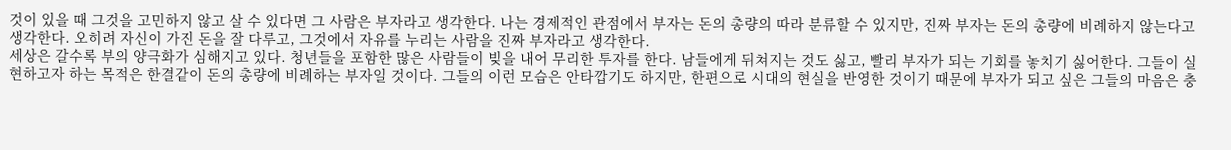것이 있을 때 그것을 고민하지 않고 살 수 있다면 그 사람은 부자라고 생각한다. 나는 경제적인 관점에서 부자는 돈의 총량의 따라 분류할 수 있지만, 진짜 부자는 돈의 총량에 비례하지 않는다고 생각한다. 오히려 자신이 가진 돈을 잘 다루고, 그것에서 자유를 누리는 사람을 진짜 부자라고 생각한다.
세상은 갈수록 부의 양극화가 심해지고 있다. 청년들을 포함한 많은 사람들이 빚을 내어 무리한 투자를 한다. 남들에게 뒤쳐지는 것도 싫고, 빨리 부자가 되는 기회를 놓치기 싫어한다. 그들이 실현하고자 하는 목적은 한결같이 돈의 총량에 비례하는 부자일 것이다. 그들의 이런 모습은 안타깝기도 하지만, 한편으로 시대의 현실을 반영한 것이기 때문에 부자가 되고 싶은 그들의 마음은 충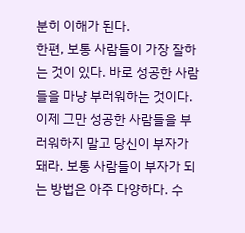분히 이해가 된다.
한편, 보통 사람들이 가장 잘하는 것이 있다. 바로 성공한 사람들을 마냥 부러워하는 것이다. 이제 그만 성공한 사람들을 부러워하지 말고 당신이 부자가 돼라. 보통 사람들이 부자가 되는 방법은 아주 다양하다. 수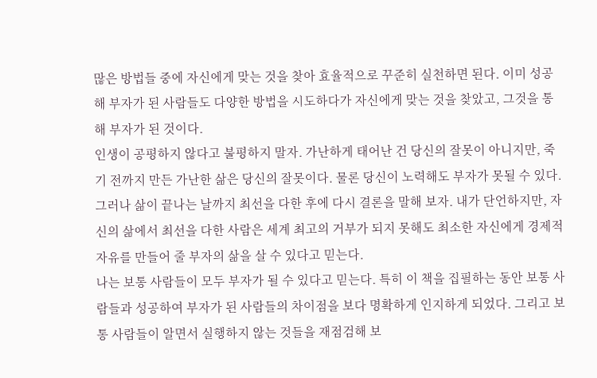많은 방법들 중에 자신에게 맞는 것을 찾아 효율적으로 꾸준히 실천하면 된다. 이미 성공해 부자가 된 사람들도 다양한 방법을 시도하다가 자신에게 맞는 것을 찾았고, 그것을 통해 부자가 된 것이다.
인생이 공평하지 않다고 불평하지 말자. 가난하게 태어난 건 당신의 잘못이 아니지만, 죽기 전까지 만든 가난한 삶은 당신의 잘못이다. 물론 당신이 노력해도 부자가 못될 수 있다. 그러나 삶이 끝나는 날까지 최선을 다한 후에 다시 결론을 말해 보자. 내가 단언하지만, 자신의 삶에서 최선을 다한 사람은 세계 최고의 거부가 되지 못해도 최소한 자신에게 경제적 자유를 만들어 줄 부자의 삶을 살 수 있다고 믿는다.
나는 보통 사람들이 모두 부자가 될 수 있다고 믿는다. 특히 이 책을 집필하는 동안 보통 사람들과 성공하여 부자가 된 사람들의 차이점을 보다 명확하게 인지하게 되었다. 그리고 보통 사람들이 알면서 실행하지 않는 것들을 재점검해 보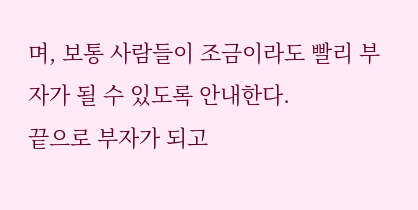며, 보통 사람들이 조금이라도 빨리 부자가 될 수 있도록 안내한다.
끝으로 부자가 되고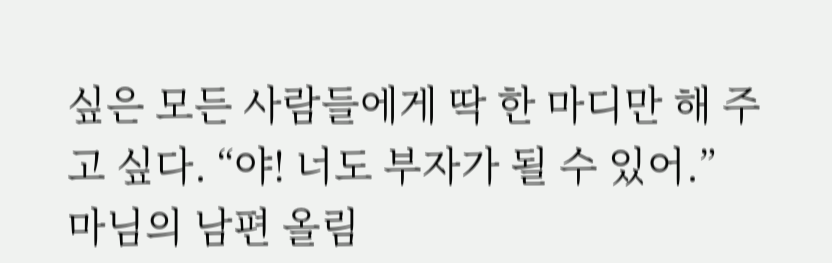싶은 모든 사람들에게 딱 한 마디만 해 주고 싶다. “야! 너도 부자가 될 수 있어.”
마님의 남편 올림